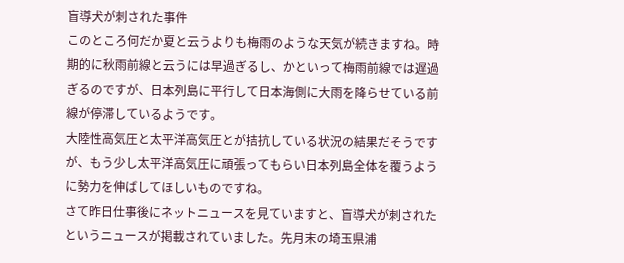盲導犬が刺された事件
このところ何だか夏と云うよりも梅雨のような天気が続きますね。時期的に秋雨前線と云うには早過ぎるし、かといって梅雨前線では遅過ぎるのですが、日本列島に平行して日本海側に大雨を降らせている前線が停滞しているようです。
大陸性高気圧と太平洋高気圧とが拮抗している状況の結果だそうですが、もう少し太平洋高気圧に頑張ってもらい日本列島全体を覆うように勢力を伸ばしてほしいものですね。
さて昨日仕事後にネットニュースを見ていますと、盲導犬が刺されたというニュースが掲載されていました。先月末の埼玉県浦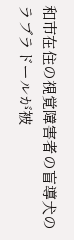和市在住の視覚障害者の盲導犬のラブラドールが被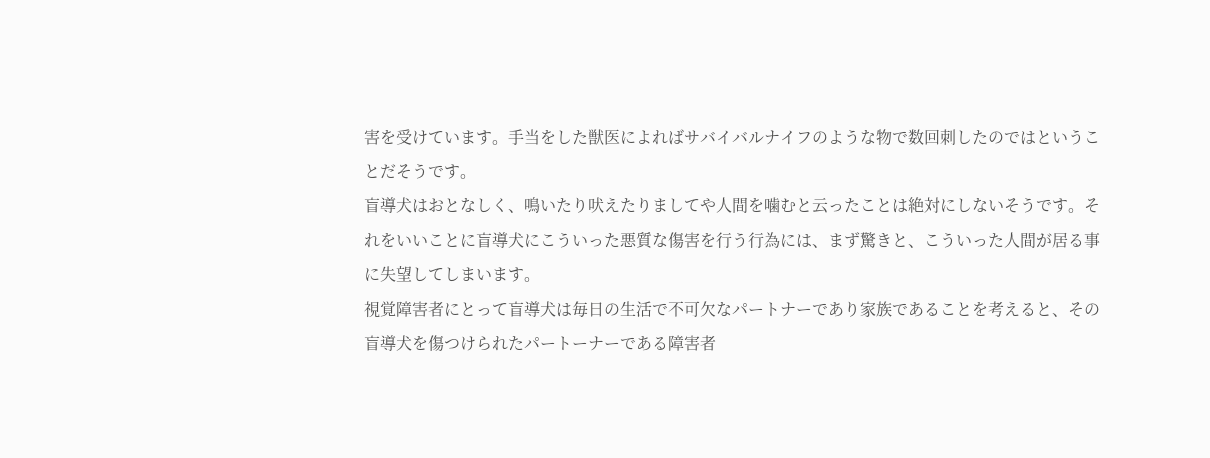害を受けています。手当をした獣医によればサバイバルナイフのような物で数回刺したのではということだそうです。
盲導犬はおとなしく、鳴いたり吠えたりましてや人間を噛むと云ったことは絶対にしないそうです。それをいいことに盲導犬にこういった悪質な傷害を行う行為には、まず驚きと、こういった人間が居る事に失望してしまいます。
視覚障害者にとって盲導犬は毎日の生活で不可欠なパートナーであり家族であることを考えると、その盲導犬を傷つけられたパートーナーである障害者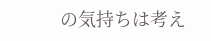の気持ちは考え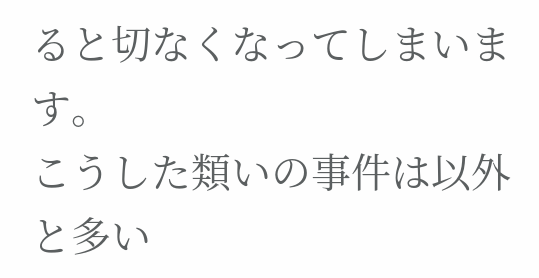ると切なくなってしまいます。
こうした類いの事件は以外と多い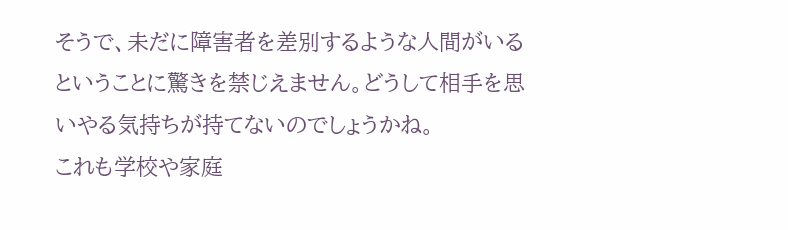そうで、未だに障害者を差別するような人間がいるということに驚きを禁じえません。どうして相手を思いやる気持ちが持てないのでしょうかね。
これも学校や家庭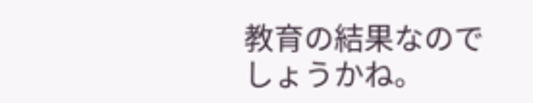教育の結果なのでしょうかね。